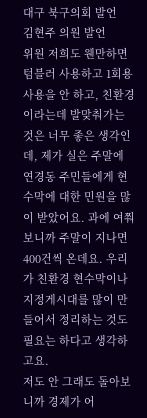대구 북구의회 발언
김현주 의원 발언
위원 저희도 웬만하면 텀블러 사용하고 1회용 사용을 안 하고, 친환경이라는데 발맞춰가는 것은 너무 좋은 생각인데, 제가 실은 주말에 연경동 주민들에게 현수막에 대한 민원을 많이 받았어요. 과에 여쭤보니까 주말이 지나면 400건씩 온데요. 우리가 친환경 현수막이나 지정게시대를 많이 만들어서 정리하는 것도 필요는 하다고 생각하고요.
저도 안 그래도 돌아보니까 경제가 어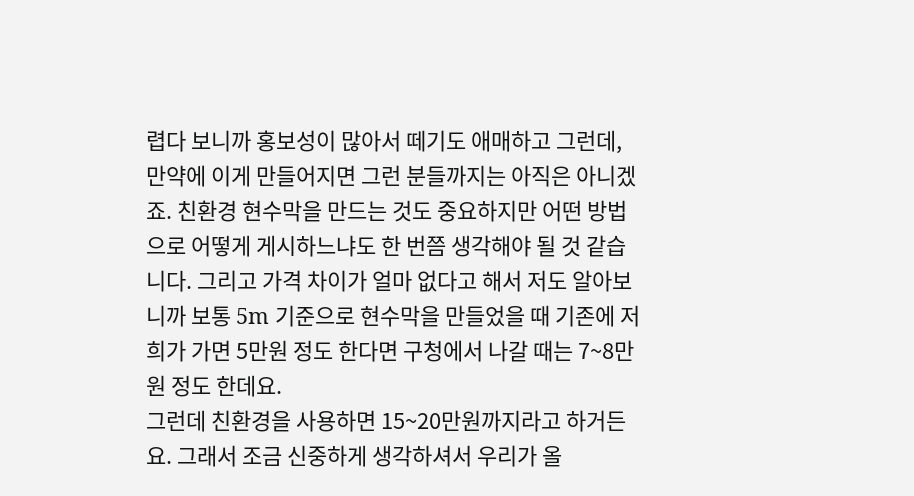렵다 보니까 홍보성이 많아서 떼기도 애매하고 그런데, 만약에 이게 만들어지면 그런 분들까지는 아직은 아니겠죠. 친환경 현수막을 만드는 것도 중요하지만 어떤 방법으로 어떻게 게시하느냐도 한 번쯤 생각해야 될 것 같습니다. 그리고 가격 차이가 얼마 없다고 해서 저도 알아보니까 보통 5m 기준으로 현수막을 만들었을 때 기존에 저희가 가면 5만원 정도 한다면 구청에서 나갈 때는 7~8만원 정도 한데요.
그런데 친환경을 사용하면 15~20만원까지라고 하거든요. 그래서 조금 신중하게 생각하셔서 우리가 올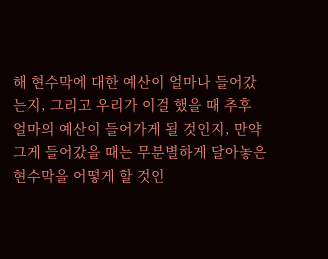해 현수막에 대한 예산이 얼마나 들어갔는지, 그리고 우리가 이걸 했을 때 추후 얼마의 예산이 들어가게 될 것인지, 만약 그게 들어갔을 때는 무분별하게 달아놓은 현수막을 어떻게 할 것인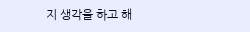지 생각을 하고 해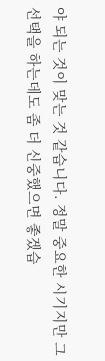야 되는 것이 맞는 것 같습니다. 정말 중요한 시기지만 그 선택을 하는데도 좀 더 신중했으면 좋겠습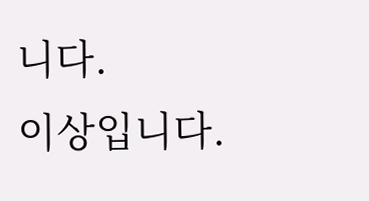니다.
이상입니다.